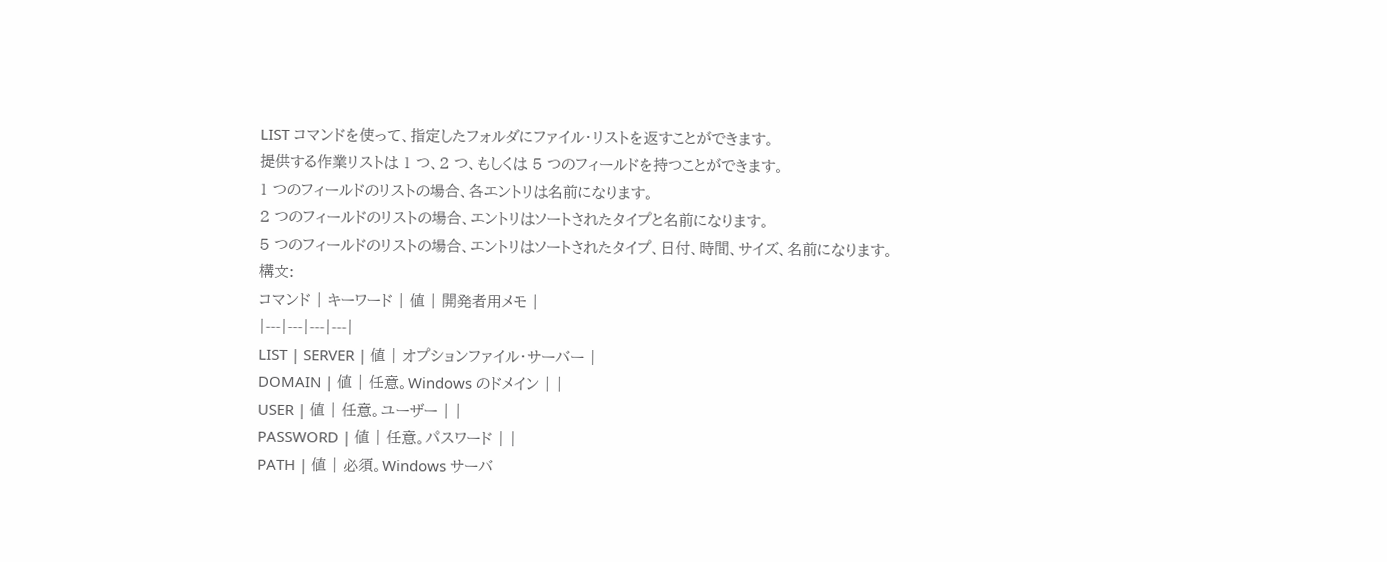LIST コマンドを使って、指定したフォルダにファイル・リストを返すことができます。
提供する作業リストは 1 つ、2 つ、もしくは 5 つのフィールドを持つことができます。
1 つのフィールドのリストの場合、各エントリは名前になります。
2 つのフィールドのリストの場合、エントリはソートされたタイプと名前になります。
5 つのフィールドのリストの場合、エントリはソートされたタイプ、日付、時間、サイズ、名前になります。
構文:
コマンド | キーワード | 値 | 開発者用メモ |
|---|---|---|---|
LIST | SERVER | 値 | オプションファイル・サーバー |
DOMAIN | 値 | 任意。Windows のドメイン | |
USER | 値 | 任意。ユーザー | |
PASSWORD | 値 | 任意。パスワード | |
PATH | 値 | 必須。Windows サーバ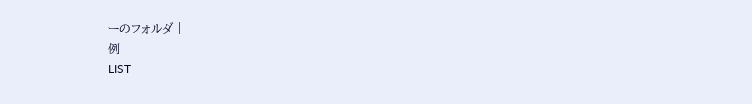ーのフォルダ |
例
LIST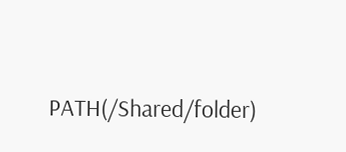PATH(/Shared/folder)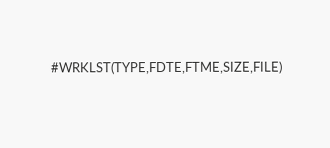#WRKLST(TYPE,FDTE,FTME,SIZE,FILE)